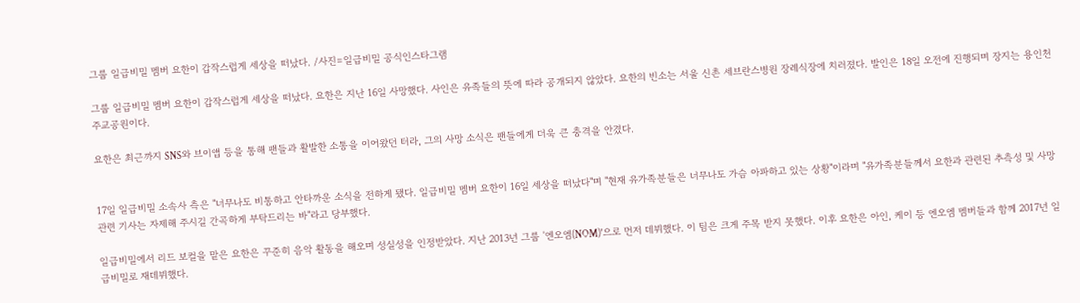그룹 일급비밀 멤버 요한이 갑작스럽게 세상을 떠났다. /사진=일급비밀 공식인스타그램

그룹 일급비밀 멤버 요한이 갑작스럽게 세상을 떠났다. 요한은 지난 16일 사망했다. 사인은 유족들의 뜻에 따라 공개되지 않았다. 요한의 빈소는 서울 신촌 세브란스병원 장례식장에 치러졌다. 발인은 18일 오전에 진행되며 장지는 용인천주교공원이다.

요한은 최근까지 SNS와 브이앱 등을 통해 팬들과 활발한 소통을 이어왔던 터라, 그의 사망 소식은 팬들에게 더욱 큰 충격을 안겼다.


17일 일급비밀 소속사 측은 "너무나도 비통하고 안타까운 소식을 전하게 됐다. 일급비밀 멤버 요한이 16일 세상을 떠났다"며 "현재 유가족분들은 너무나도 가슴 아파하고 있는 상황"이라며 "유가족분들께서 요한과 관련된 추측성 및 사망 관련 기사는 자제해 주시길 간곡하게 부탁드리는 바"라고 당부했다.

일급비밀에서 리드 보컬을 맡은 요한은 꾸준히 음악 활동을 해오며 성실성을 인정받았다. 지난 2013년 그룹 '엔오엠(NOM)'으로 먼저 데뷔했다. 이 팀은 크게 주목 받지 못했다. 이후 요한은 아인, 케이 등 엔오엠 멤버들과 함께 2017년 일급비밀로 재데뷔했다.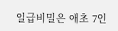일급비밀은 애초 7인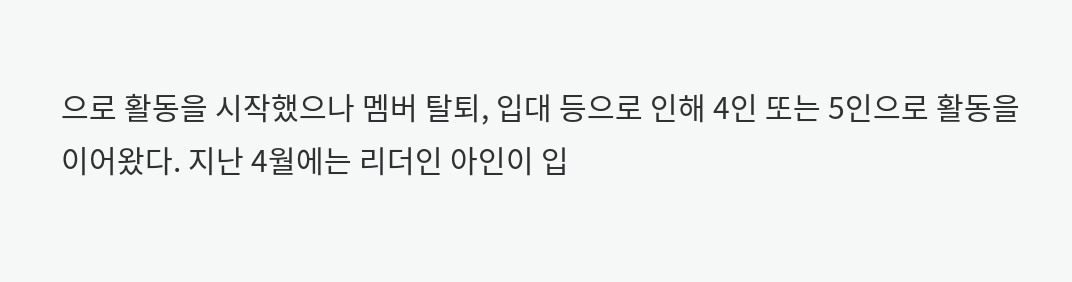으로 활동을 시작했으나 멤버 탈퇴, 입대 등으로 인해 4인 또는 5인으로 활동을 이어왔다. 지난 4월에는 리더인 아인이 입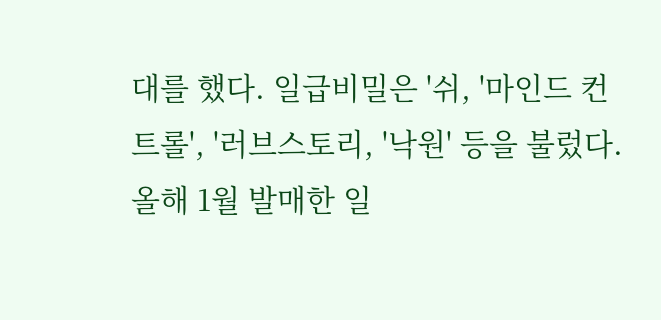대를 했다. 일급비밀은 '쉬, '마인드 컨트롤', '러브스토리, '낙원' 등을 불렀다. 올해 1월 발매한 일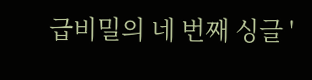급비밀의 네 번째 싱글 '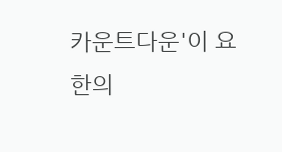카운트다운'이 요한의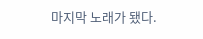마지막 노래가 됐다.